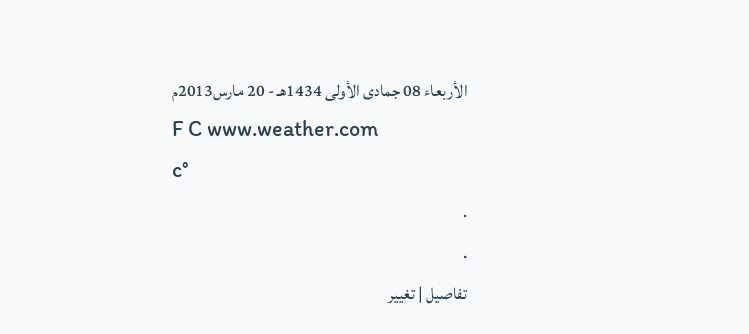الأربعاء 08 جمادى الأولى 1434هـ - 20 مارس2013م
F C www.weather.com
c°
.
.
تفاصيل | تغيير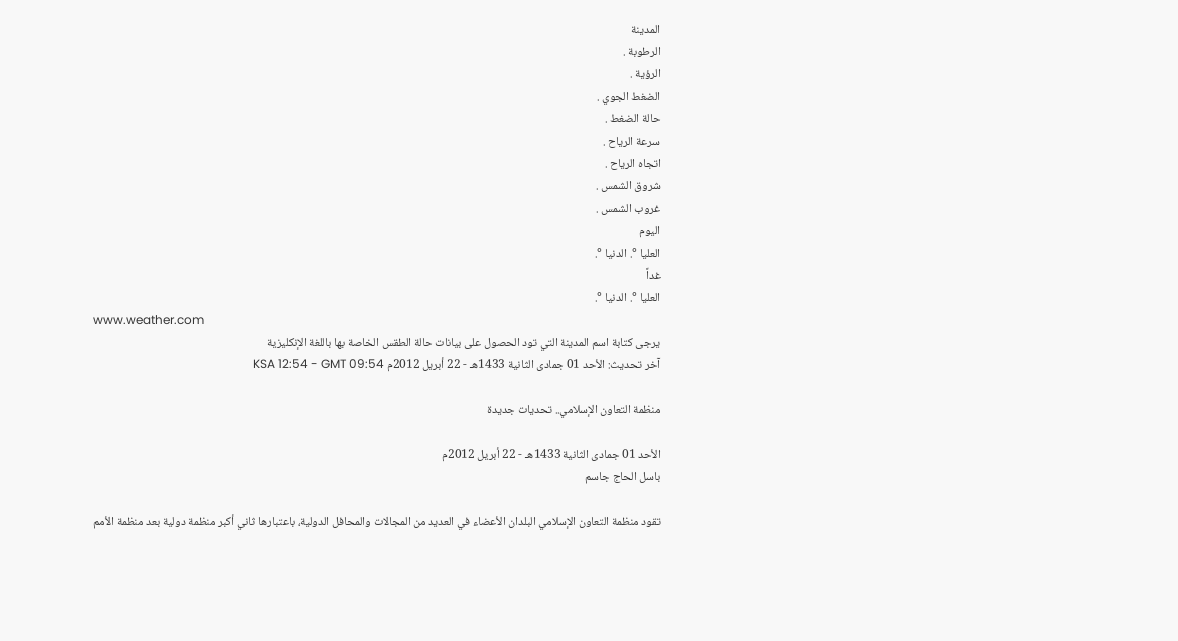المدينة
الرطوبة .
الرؤية .
الضغط الجوي .
حالة الضغط .
سرعة الرياح .
اتجاه الرياح .
شروق الشمس .
غروب الشمس .
اليوم
العليا °. الدنيا °.
غداً
العليا °. الدنيا °.
www.weather.com
يرجى كتابة اسم المدينة التي تود الحصول على بيانات حالة الطقس الخاصة بها باللغة الإنكليزية
آخر تحديث: الأحد 01 جمادى الثانية 1433هـ - 22 أبريل 2012م KSA 12:54 - GMT 09:54

منظمة التعاون الإسلامي.. تحديات جديدة

الأحد 01 جمادى الثانية 1433هـ - 22 أبريل 2012م
باسل الحاج جاسم

تقود منظمة التعاون الإسلامي البلدان الأعضاء في العديد من المجالات والمحافل الدولية، باعتبارها ثاني أكبر منظمة دولية بعد منظمة الأمم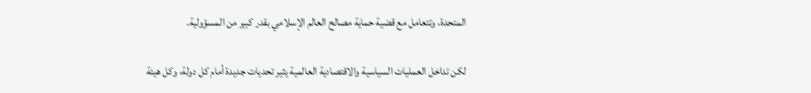المتحدة، وتتعامل مع قضية حماية مصالح العالم الإسلامي بقدر كبير من المسؤولية.

لكن تداخل العمليات السياسية والاقتصادية العالمية يثير تحديات جديدة أمام كل دولة، وكل هيئة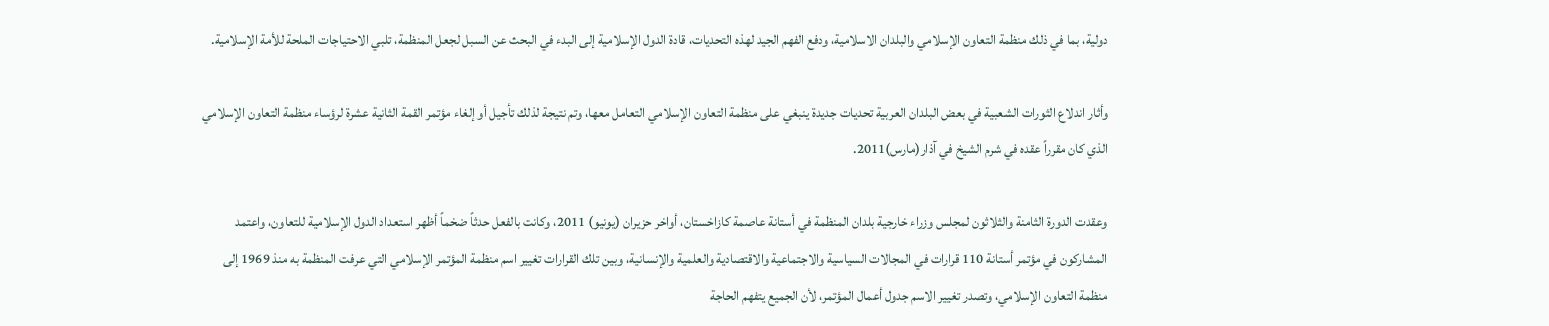دولية، بما في ذلك منظمة التعاون الإسلامي والبلدان الاسلامية، ودفع الفهم الجيد لهذه التحديات، قادة الدول الإسلامية إلى البدء في البحث عن السبل لجعل المنظمة، تلبي الاحتياجات الملحة للأمة الإسلامية.

وأثار اندلاع الثورات الشعبية في بعض البلدان العربية تحديات جديدة ينبغي على منظمة التعاون الإسلامي التعامل معها، وتم نتيجة لذلك تأجيل أو إلغاء مؤتمر القمة الثانية عشرة لرؤساء منظمة التعاون الإسلامي الذي كان مقرراً عقده في شرم الشيخ في آذار(مارس)2011.

وعقدت الدورة الثامنة والثلاثون لمجلس وزراء خارجية بلدان المنظمة في أستانة عاصمة كازاخستان، أواخر حزيران (يونيو) 2011، وكانت بالفعل حدثاً ضخماً أظهر استعداد الدول الإسلامية للتعاون، واعتمد المشاركون في مؤتمر أستانة 110 قرارات في المجالات السياسية والاجتماعية والاقتصادية والعلمية والإنسانية، وبين تلك القرارات تغيير اسم منظمة المؤتمر الإسلامي التي عرفت المنظمة به منذ 1969 إلى منظمة التعاون الإسلامي، وتصدر تغيير الاسم جدول أعمال المؤتمر، لأن الجميع يتفهم الحاجة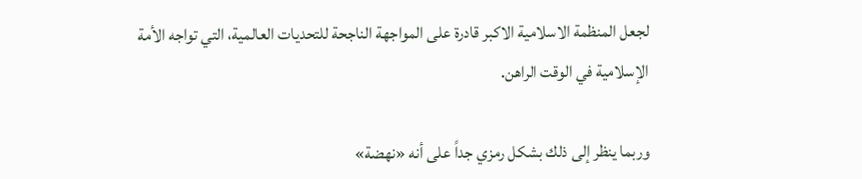لجعل المنظمة الاسلامية الاكبر قادرة على المواجهة الناجحة للتحديات العالمية، التي تواجه الأمة الإسلامية في الوقت الراهن.

وربما ينظر إلى ذلك بشكل رمزي جداً على أنه «نهضة»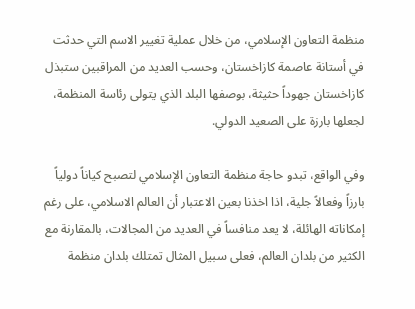منظمة التعاون الإسلامي، من خلال عملية تغيير الاسم التي حدثت في أستانة عاصمة كازاخستان، وحسب العديد من المراقبين ستبذل كازاخستان جهوداً حثيثة، بوصفها البلد الذي يتولى رئاسة المنظمة، لجعلها بارزة على الصعيد الدولي.

وفي الواقع، تبدو حاجة منظمة التعاون الإسلامي لتصبح كياناً دولياً بارزاً وفعالاً جلية، اذا اخذنا بعين الاعتبار أن العالم الاسلامي، على رغم إمكاناته الهائلة، لا يعد منافساً في العديد من المجالات، بالمقارنة مع الكثير من بلدان العالم، فعلى سبيل المثال تمتلك بلدان منظمة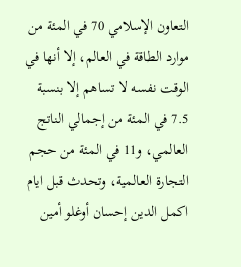التعاون الإسلامي 70 في المئة من موارد الطاقة في العالم، إلا أنها في الوقت نفسه لا تساهم إلا بنسبة 7.5 في المئة من إجمالي الناتج العالمي، و11 في المئة من حجم التجارة العالمية، وتحدث قبل ايام اكمل الدين إحسان أوغلو أمين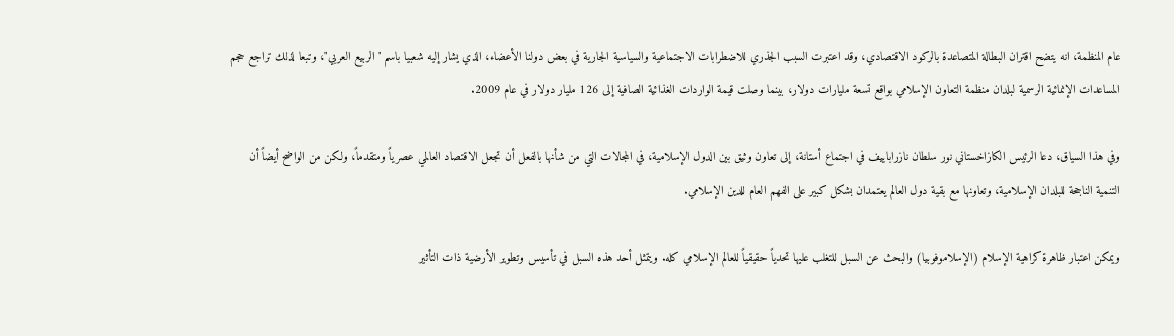عام المنظمة، انه يتضح اقتران البطالة المتصاعدة بالركود الاقتصادي، وقد اعتبرت السبب الجذري للاضطرابات الاجتماعية والسياسية الجارية في بعض دولنا الأعضاء، الذي يشار إليه شعبيا باسم "الربيع العربي"، وتبعا لذلك تراجع حجم المساعدات الإنمائية الرسمية لبلدان منظمة التعاون الإسلامي بواقع تسعة مليارات دولار، بينما وصلت قيمة الواردات الغذائية الصافية إلى 126 مليار دولار في عام 2009.

وفي هذا السياق، دعا الرئيس الكازاخستاني نور سلطان نازراباييف في اجتماع أستانة، إلى تعاون وثيق بين الدول الإسلامية، في المجالات التي من شأنها بالفعل أن تجعل الاقتصاد العالمي عصرياً ومتقدماً، ولكن من الواضح أيضاً أن التنمية الناجحة للبلدان الإسلامية، وتعاونها مع بقية دول العالم يعتمدان بشكل كبير على الفهم العام للدين الإسلامي.

ويمكن اعتبار ظاهرة كراهية الإسلام (الإسلاموفوبيا) والبحث عن السبل للتغلب عليها تحدياً حقيقياً للعالم الإسلامي كله. ويتمثل أحد هذه السبل في تأسيس وتطوير الأرضية ذات التأثير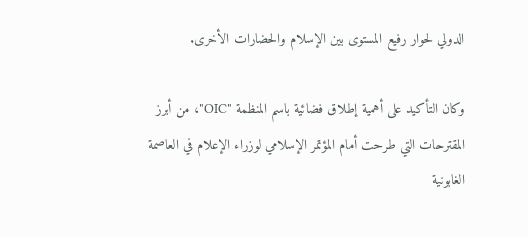الدولي لحوار رفيع المستوى بين الإسلام والحضارات الأخرى.

وكان التأكيد على أهمية إطلاق فضائية باسم المنظمة "OIC"، من أبرز المقترحات التي طرحت أمام المؤتمر الإسلامي لوزراء الإعلام في العاصمة الغابونية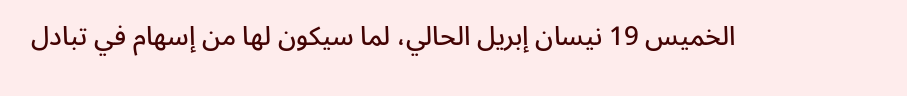الخميس 19 نيسان إبريل الحالي، لما سيكون لها من إسهام في تبادل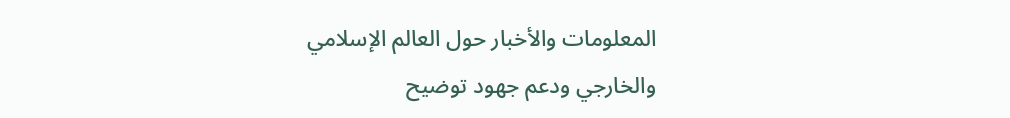المعلومات والأخبار حول العالم الإسلامي والخارجي ودعم جهود توضيح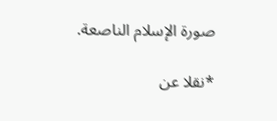صورة الإسلام الناصعة.

*نقلا عن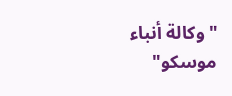"وكالة أنباء موسكو"